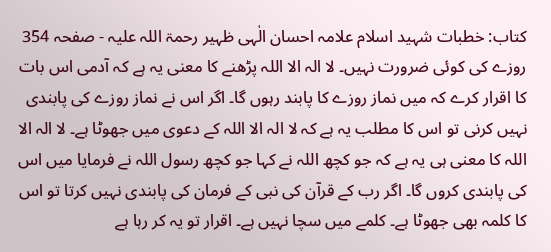کتاب: خطبات شہید اسلام علامہ احسان الٰہی ظہیر رحمۃ اللہ علیہ - صفحہ 354
روزے کی کوئی ضرورت نہیں۔ لا الہ الا اللہ پڑھنے کا معنی یہ ہے کہ آدمی اس بات کا اقرار کرے کہ میں نماز روزے کا پابند رہوں گا۔ اگر اس نے نماز روزے کی پابندی نہیں کرنی تو اس کا مطلب یہ ہے کہ لا الہ الا اللہ کے دعوی میں جھوٹا ہے۔ لا الہ الا اللہ کا معنی ہی یہ ہے کہ جو کچھ اللہ نے کہا جو کچھ رسول اللہ نے فرمایا میں اس کی پابندی کروں گا۔ اگر رب کے قرآن کی نبی کے فرمان کی پابندی نہیں کرتا تو اس کا کلمہ بھی جھوٹا ہے۔ کلمے میں سچا نہیں ہے۔ اقرار تو یہ کر رہا ہے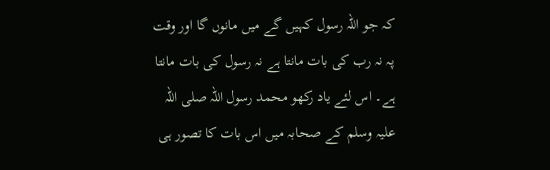کہ جو اللہ رسول کہیں گے میں مانوں گا اور وقت پہ نہ رب کی بات مانتا ہے نہ رسول کی بات مانتا ہے۔ اس لئے یاد رکھو محمد رسول اللہ صلی اللہ علیہ وسلم کے صحابہ میں اس بات کا تصور ہی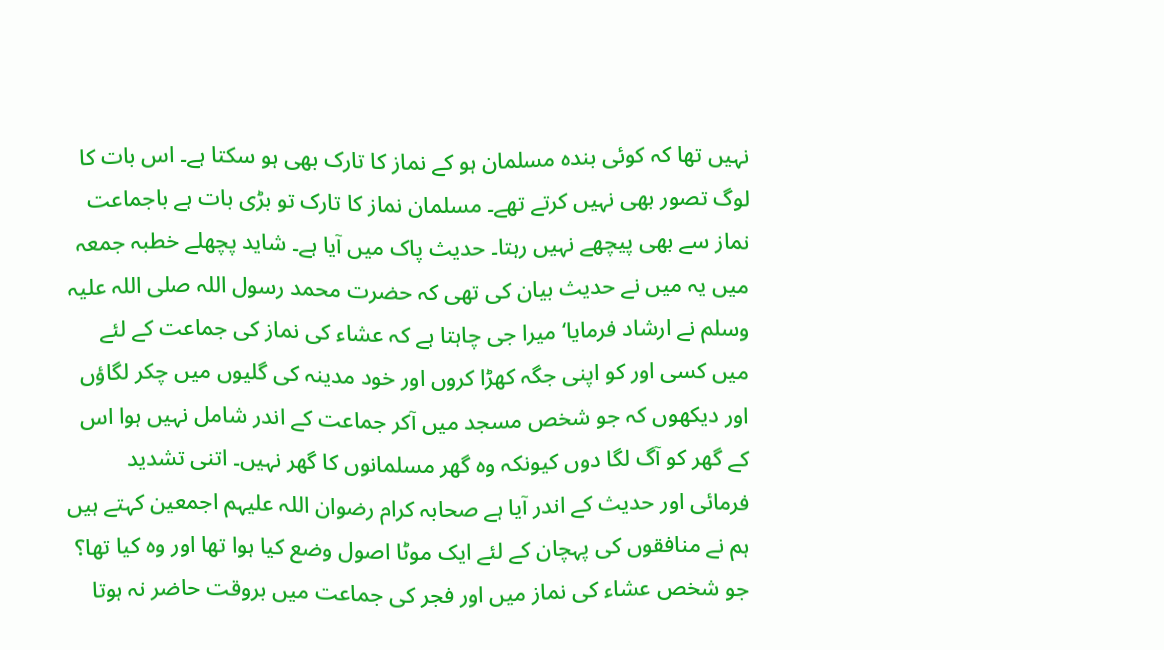نہیں تھا کہ کوئی بندہ مسلمان ہو کے نماز کا تارک بھی ہو سکتا ہے۔ اس بات کا لوگ تصور بھی نہیں کرتے تھے۔ مسلمان نماز کا تارک تو بڑی بات ہے باجماعت نماز سے بھی پیچھے نہیں رہتا۔ حدیث پاک میں آیا ہے۔ شاید پچھلے خطبہ جمعہ میں یہ میں نے حدیث بیان کی تھی کہ حضرت محمد رسول اللہ صلی اللہ علیہ وسلم نے ارشاد فرمایا‘ میرا جی چاہتا ہے کہ عشاء کی نماز کی جماعت کے لئے میں کسی اور کو اپنی جگہ کھڑا کروں اور خود مدینہ کی گلیوں میں چکر لگاؤں اور دیکھوں کہ جو شخص مسجد میں آکر جماعت کے اندر شامل نہیں ہوا اس کے گھر کو آگ لگا دوں کیونکہ وہ گھر مسلمانوں کا گھر نہیں۔ اتنی تشدید فرمائی اور حدیث کے اندر آیا ہے صحابہ کرام رضوان اللہ علیہم اجمعین کہتے ہیں ہم نے منافقوں کی پہچان کے لئے ایک موٹا اصول وضع کیا ہوا تھا اور وہ کیا تھا؟ جو شخص عشاء کی نماز میں اور فجر کی جماعت میں بروقت حاضر نہ ہوتا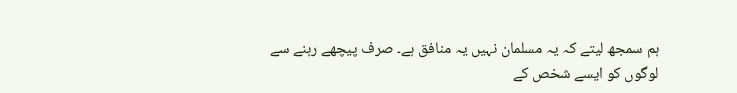ہم سمجھ لیتے کہ یہ مسلمان نہیں یہ منافق ہے۔ صرف پیچھے رہنے سے لوگوں کو ایسے شخص کے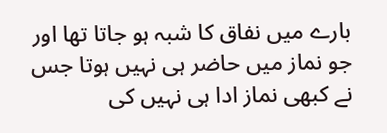بارے میں نفاق کا شبہ ہو جاتا تھا اور جو نماز میں حاضر ہی نہیں ہوتا جس نے کبھی نماز ادا ہی نہیں کی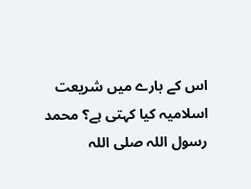اس کے بارے میں شریعت اسلامیہ کیا کہتی ہے؟ محمد رسول اللہ صلی اللہ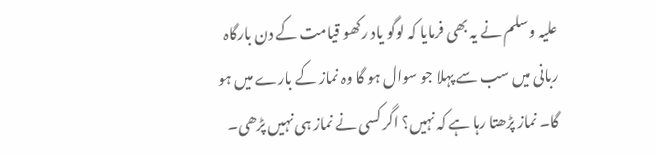علیہ وسلم نے یہ بھی فرمایا کہ لوگو یاد رکھو قیامت کے دن بارگاہ ربانی میں سب سے پہلا جو سوال ہو گا وہ نماز کے بارے میں ہو گا۔ نماز پڑھتا رہا ہے کہ نہیں؟ اگر کسی نے نماز ہی نہیں پڑھی۔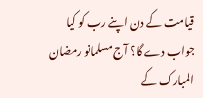قیامت کے دن اپنے رب کو کیا جواب دے گا؟ آج مسلمانو رمضان المبارک کے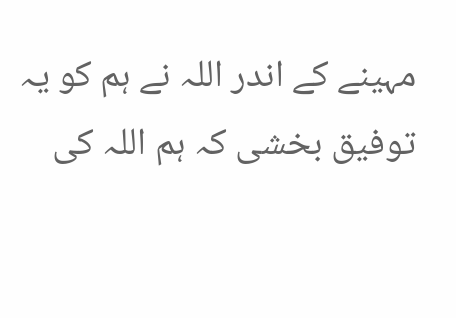مہینے کے اندر اللہ نے ہم کو یہ توفیق بخشی کہ ہم اللہ کی